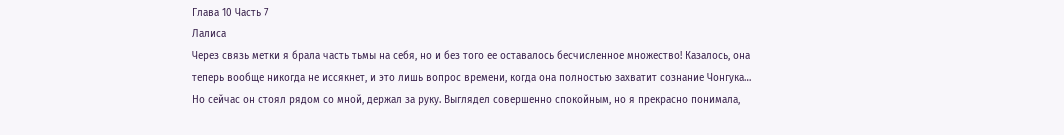Глава 10 Часть 7
Лалиса
Через связь метки я брала часть тьмы на себя, но и без того ее оставалось бесчисленное множество! Казалось, она теперь вообще никогда не иссякнет, и это лишь вопрос времени, когда она полностью захватит сознание Чонгука…
Но сейчас он стоял рядом со мной, держал за руку. Выглядел совершенно спокойным, но я прекрасно понимала,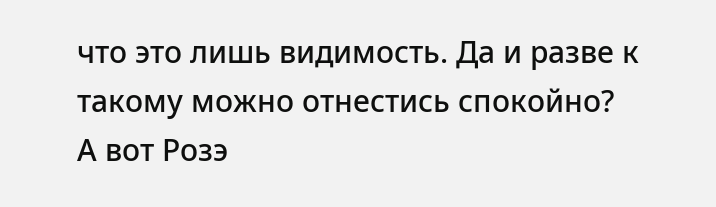что это лишь видимость. Да и разве к такому можно отнестись спокойно?
А вот Розэ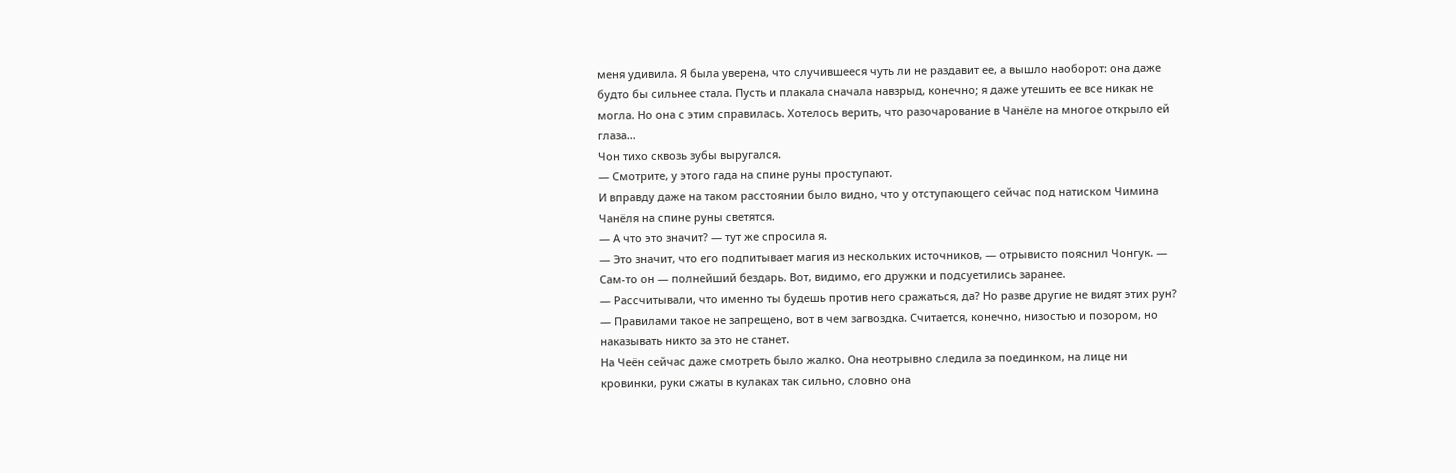меня удивила. Я была уверена, что случившееся чуть ли не раздавит ее, а вышло наоборот: она даже будто бы сильнее стала. Пусть и плакала сначала навзрыд, конечно; я даже утешить ее все никак не могла. Но она с этим справилась. Хотелось верить, что разочарование в Чанёле на многое открыло ей глаза…
Чон тихо сквозь зубы выругался.
— Смотрите, у этого гада на спине руны проступают.
И вправду даже на таком расстоянии было видно, что у отступающего сейчас под натиском Чимина Чанёля на спине руны светятся.
— А что это значит? — тут же спросила я.
— Это значит, что его подпитывает магия из нескольких источников, — отрывисто пояснил Чонгук. — Сам-то он — полнейший бездарь. Вот, видимо, его дружки и подсуетились заранее.
— Рассчитывали, что именно ты будешь против него сражаться, да? Но разве другие не видят этих рун?
— Правилами такое не запрещено, вот в чем загвоздка. Считается, конечно, низостью и позором, но наказывать никто за это не станет.
На Чеён сейчас даже смотреть было жалко. Она неотрывно следила за поединком, на лице ни кровинки, руки сжаты в кулаках так сильно, словно она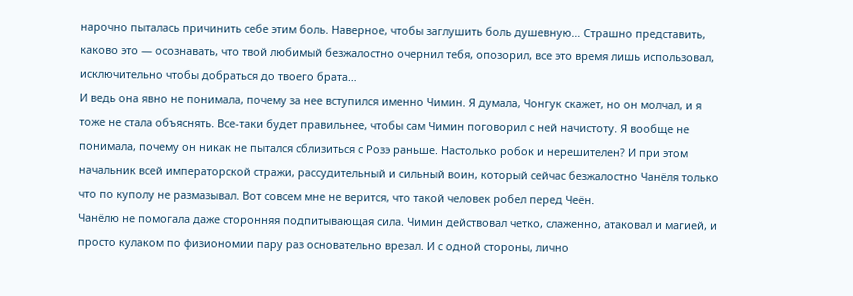нарочно пыталась причинить себе этим боль. Наверное, чтобы заглушить боль душевную… Страшно представить, каково это — осознавать, что твой любимый безжалостно очернил тебя, опозорил, все это время лишь использовал, исключительно чтобы добраться до твоего брата…
И ведь она явно не понимала, почему за нее вступился именно Чимин. Я думала, Чонгук скажет, но он молчал, и я тоже не стала объяснять. Все-таки будет правильнее, чтобы сам Чимин поговорил с ней начистоту. Я вообще не понимала, почему он никак не пытался сблизиться с Розэ раньше. Настолько робок и нерешителен? И при этом начальник всей императорской стражи, рассудительный и сильный воин, который сейчас безжалостно Чанёля только что по куполу не размазывал. Вот совсем мне не верится, что такой человек робел перед Чеён.
Чанёлю не помогала даже сторонняя подпитывающая сила. Чимин действовал четко, слаженно, атаковал и магией, и просто кулаком по физиономии пару раз основательно врезал. И с одной стороны, лично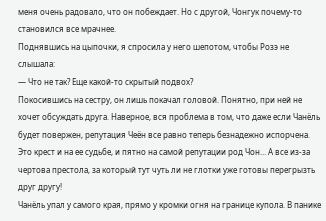меня очень радовало, что он побеждает. Но с другой, Чонгук почему-то становился все мрачнее.
Поднявшись на цыпочки, я спросила у него шепотом, чтобы Розэ не слышала:
— Что не так? Еще какой-то скрытый подвох?
Покосившись на сестру, он лишь покачал головой. Понятно, при ней не хочет обсуждать друга. Наверное, вся проблема в том, что даже если Чанёль будет повержен, репутация Чеён все равно теперь безнадежно испорчена. Это крест и на ее судьбе, и пятно на самой репутации род Чон… А все из-за чертова престола, за который тут чуть ли не глотки уже готовы перегрызть друг другу!
Чанёль упал у самого края, прямо у кромки огня на границе купола. В панике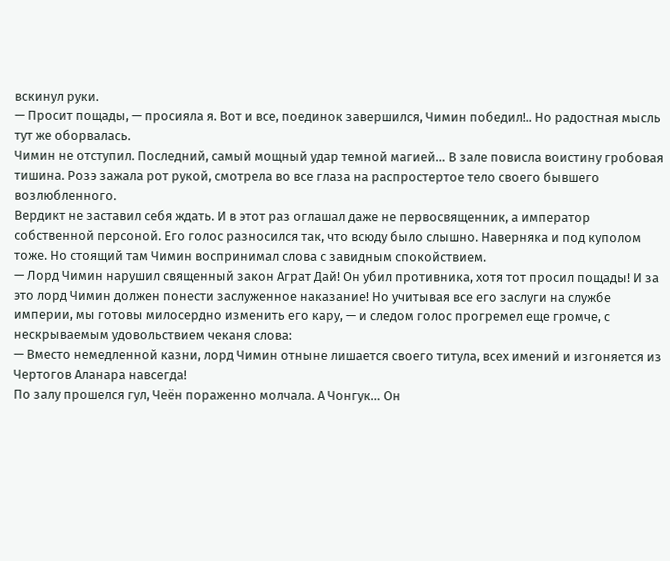вскинул руки.
— Просит пощады, — просияла я. Вот и все, поединок завершился, Чимин победил!.. Но радостная мысль тут же оборвалась.
Чимин не отступил. Последний, самый мощный удар темной магией… В зале повисла воистину гробовая тишина. Розэ зажала рот рукой, смотрела во все глаза на распростертое тело своего бывшего возлюбленного.
Вердикт не заставил себя ждать. И в этот раз оглашал даже не первосвященник, а император собственной персоной. Его голос разносился так, что всюду было слышно. Наверняка и под куполом тоже. Но стоящий там Чимин воспринимал слова с завидным спокойствием.
— Лорд Чимин нарушил священный закон Аграт Дай! Он убил противника, хотя тот просил пощады! И за это лорд Чимин должен понести заслуженное наказание! Но учитывая все его заслуги на службе империи, мы готовы милосердно изменить его кару, — и следом голос прогремел еще громче, с нескрываемым удовольствием чеканя слова:
— Вместо немедленной казни, лорд Чимин отныне лишается своего титула, всех имений и изгоняется из Чертогов Аланара навсегда!
По залу прошелся гул, Чеён пораженно молчала. А Чонгук… Он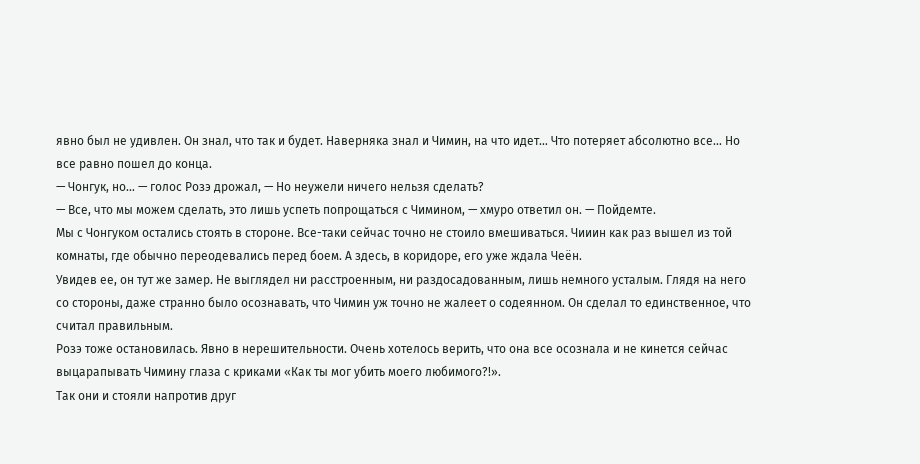явно был не удивлен. Он знал, что так и будет. Наверняка знал и Чимин, на что идет… Что потеряет абсолютно все… Но все равно пошел до конца.
— Чонгук, но… — голос Розэ дрожал, — Но неужели ничего нельзя сделать?
— Все, что мы можем сделать, это лишь успеть попрощаться с Чимином, — хмуро ответил он. — Пойдемте.
Мы с Чонгуком остались стоять в стороне. Все-таки сейчас точно не стоило вмешиваться. Чииин как раз вышел из той комнаты, где обычно переодевались перед боем. А здесь, в коридоре, его уже ждала Чеён.
Увидев ее, он тут же замер. Не выглядел ни расстроенным, ни раздосадованным, лишь немного усталым. Глядя на него со стороны, даже странно было осознавать, что Чимин уж точно не жалеет о содеянном. Он сделал то единственное, что считал правильным.
Розэ тоже остановилась. Явно в нерешительности. Очень хотелось верить, что она все осознала и не кинется сейчас выцарапывать Чимину глаза с криками «Как ты мог убить моего любимого?!».
Так они и стояли напротив друг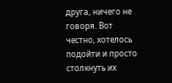друга, ничего не говоря. Вот честно, хотелось подойти и просто столкнуть их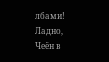лбами! Ладно, Чеён в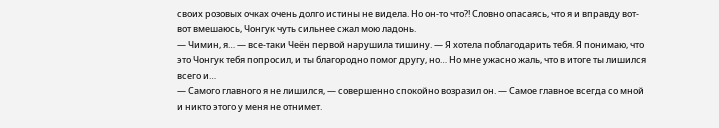своих розовых очках очень долго истины не видела. Но он-то что?! Словно опасаясь, что я и вправду вот-вот вмешаюсь, Чонгук чуть сильнее сжал мою ладонь.
— Чимин, я… — все-таки Чеён первой нарушила тишину. — Я хотела поблагодарить тебя. Я понимаю, что это Чонгук тебя попросил, и ты благородно помог другу, но… Но мне ужасно жаль, что в итоге ты лишился всего и…
— Самого главного я не лишился, — совершенно спокойно возразил он. — Самое главное всегда со мной и никто этого у меня не отнимет.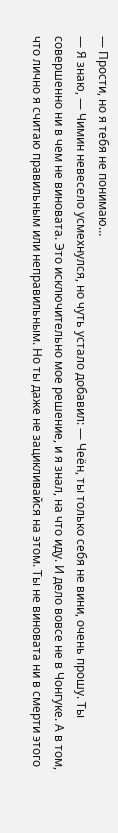— Прости, но я тебя не понимаю…
— Я знаю, — Чимин невесело усмехнулся, но чуть устало добавил: — Чеён, ты только себя не вини, очень прошу. Ты совершенно ни в чем не виновата. Это исключительно мое решение, и я знал, на что иду. И дело вовсе не в Чонгуке. А в том, что лично я считаю правильным или неправильным. Но ты даже не зацикливайся на этом. Ты не виновата ни в смерти этого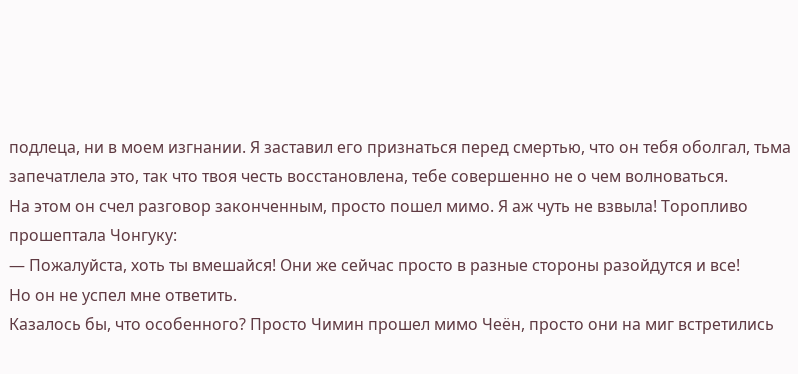подлеца, ни в моем изгнании. Я заставил его признаться перед смертью, что он тебя оболгал, тьма запечатлела это, так что твоя честь восстановлена, тебе совершенно не о чем волноваться.
На этом он счел разговор законченным, просто пошел мимо. Я аж чуть не взвыла! Торопливо прошептала Чонгуку:
— Пожалуйста, хоть ты вмешайся! Они же сейчас просто в разные стороны разойдутся и все!
Но он не успел мне ответить.
Казалось бы, что особенного? Просто Чимин прошел мимо Чеён, просто они на миг встретились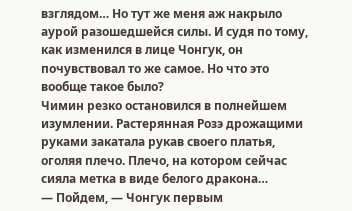взглядом… Но тут же меня аж накрыло аурой разошедшейся силы. И судя по тому, как изменился в лице Чонгук, он почувствовал то же самое. Но что это вообще такое было?
Чимин резко остановился в полнейшем изумлении. Растерянная Розэ дрожащими руками закатала рукав своего платья, оголяя плечо. Плечо, на котором сейчас сияла метка в виде белого дракона…
— Пойдем, — Чонгук первым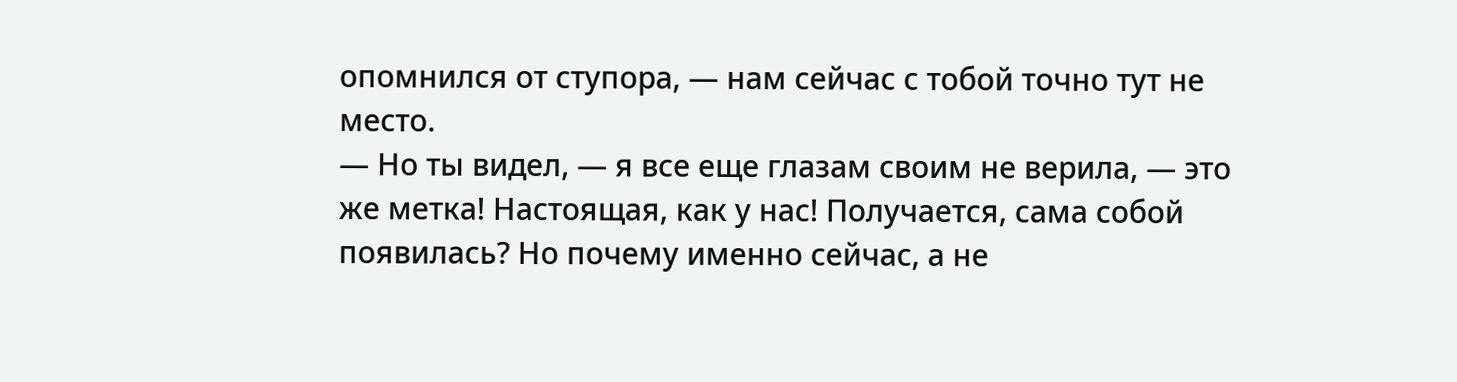опомнился от ступора, — нам сейчас с тобой точно тут не место.
— Но ты видел, — я все еще глазам своим не верила, — это же метка! Настоящая, как у нас! Получается, сама собой появилась? Но почему именно сейчас, а не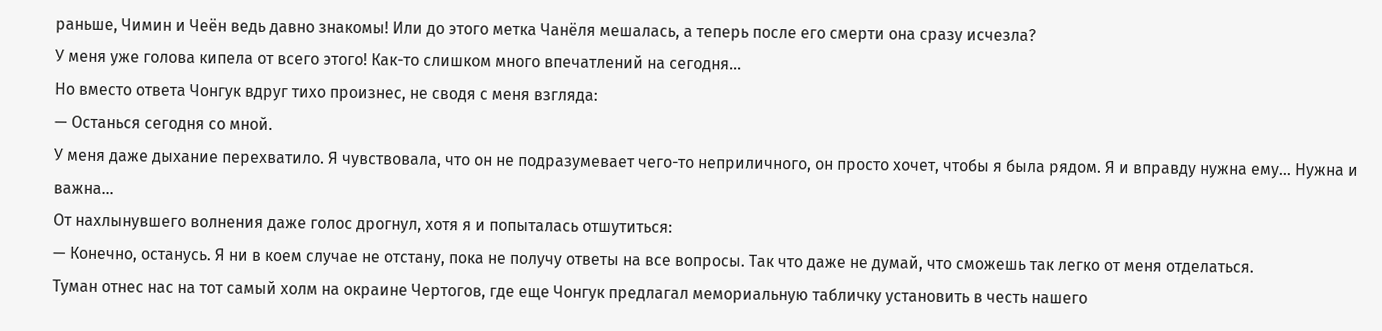раньше, Чимин и Чеён ведь давно знакомы! Или до этого метка Чанёля мешалась, а теперь после его смерти она сразу исчезла?
У меня уже голова кипела от всего этого! Как-то слишком много впечатлений на сегодня…
Но вместо ответа Чонгук вдруг тихо произнес, не сводя с меня взгляда:
— Останься сегодня со мной.
У меня даже дыхание перехватило. Я чувствовала, что он не подразумевает чего-то неприличного, он просто хочет, чтобы я была рядом. Я и вправду нужна ему… Нужна и важна…
От нахлынувшего волнения даже голос дрогнул, хотя я и попыталась отшутиться:
— Конечно, останусь. Я ни в коем случае не отстану, пока не получу ответы на все вопросы. Так что даже не думай, что сможешь так легко от меня отделаться.
Туман отнес нас на тот самый холм на окраине Чертогов, где еще Чонгук предлагал мемориальную табличку установить в честь нашего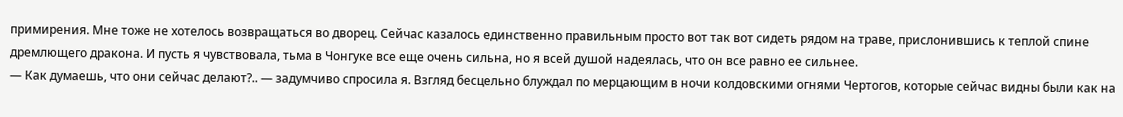примирения. Мне тоже не хотелось возвращаться во дворец. Сейчас казалось единственно правильным просто вот так вот сидеть рядом на траве, прислонившись к теплой спине дремлющего дракона. И пусть я чувствовала, тьма в Чонгуке все еще очень сильна, но я всей душой надеялась, что он все равно ее сильнее.
— Как думаешь, что они сейчас делают?.. — задумчиво спросила я. Взгляд бесцельно блуждал по мерцающим в ночи колдовскими огнями Чертогов, которые сейчас видны были как на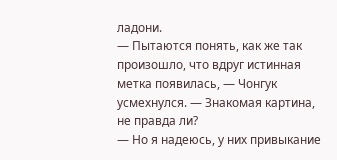ладони.
— Пытаются понять, как же так произошло, что вдруг истинная метка появилась, — Чонгук усмехнулся. — Знакомая картина, не правда ли?
— Но я надеюсь, у них привыкание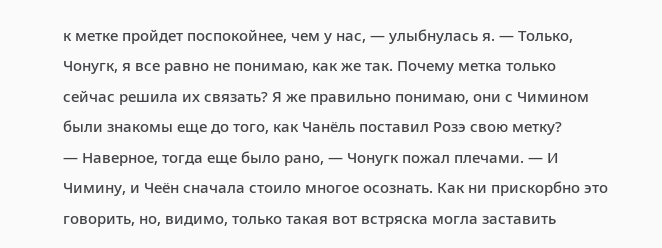к метке пройдет поспокойнее, чем у нас, — улыбнулась я. — Только, Чонугк, я все равно не понимаю, как же так. Почему метка только сейчас решила их связать? Я же правильно понимаю, они с Чимином были знакомы еще до того, как Чанёль поставил Розэ свою метку?
— Наверное, тогда еще было рано, — Чонугк пожал плечами. — И Чимину, и Чеён сначала стоило многое осознать. Как ни прискорбно это говорить, но, видимо, только такая вот встряска могла заставить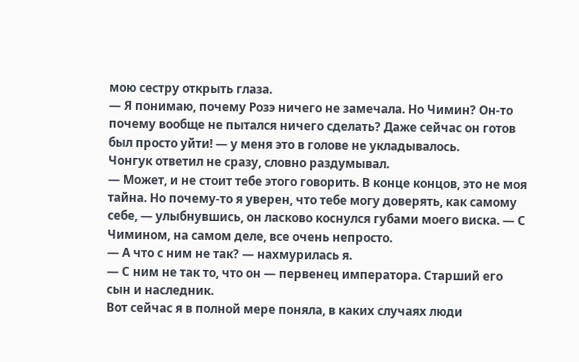мою сестру открыть глаза.
— Я понимаю, почему Розэ ничего не замечала. Но Чимин? Он-то почему вообще не пытался ничего сделать? Даже сейчас он готов был просто уйти! — у меня это в голове не укладывалось.
Чонгук ответил не сразу, словно раздумывал.
— Может, и не стоит тебе этого говорить. В конце концов, это не моя тайна. Но почему-то я уверен, что тебе могу доверять, как самому себе, — улыбнувшись, он ласково коснулся губами моего виска. — С Чимином, на самом деле, все очень непросто.
— А что с ним не так? — нахмурилась я.
— С ним не так то, что он — первенец императора. Старший его сын и наследник.
Вот сейчас я в полной мере поняла, в каких случаях люди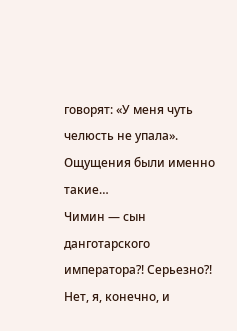говорят: «У меня чуть челюсть не упала». Ощущения были именно такие…
Чимин — сын данготарского императора?! Серьезно?!
Нет, я, конечно, и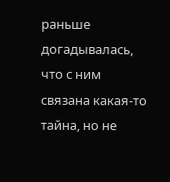раньше догадывалась, что с ним связана какая-то тайна, но не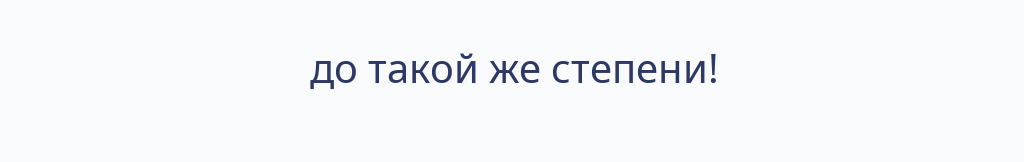до такой же степени!